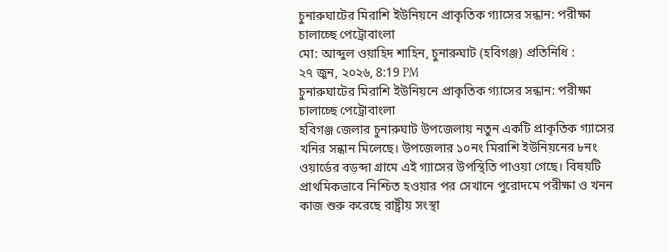চুনারুঘাটের মিরাশি ইউনিয়নে প্রাকৃতিক গ্যাসের সন্ধান: পরীক্ষা চালাচ্ছে পেট্রোবাংলা
মো: আব্দুল ওয়াহিদ শাহিন, চুনারুঘাট (হবিগঞ্জ) প্রতিনিধি :
২৭ জুন, ২০২৬, 8:19 PM
চুনারুঘাটের মিরাশি ইউনিয়নে প্রাকৃতিক গ্যাসের সন্ধান: পরীক্ষা চালাচ্ছে পেট্রোবাংলা
হবিগঞ্জ জেলার চুনারুঘাট উপজেলায় নতুন একটি প্রাকৃতিক গ্যাসের খনির সন্ধান মিলেছে। উপজেলার ১০নং মিরাশি ইউনিয়নের ৮নং ওয়ার্ডের বড়ব্দা গ্রামে এই গ্যাসের উপস্থিতি পাওয়া গেছে। বিষয়টি প্রাথমিকভাবে নিশ্চিত হওয়ার পর সেখানে পুরোদমে পরীক্ষা ও খনন কাজ শুরু করেছে রাষ্ট্রীয় সংস্থা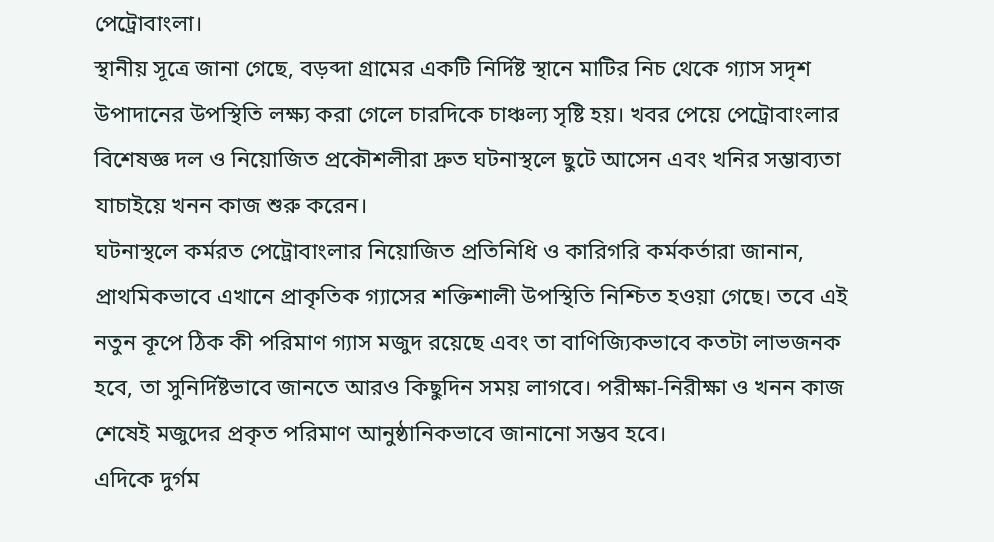পেট্রোবাংলা।
স্থানীয় সূত্রে জানা গেছে, বড়ব্দা গ্রামের একটি নির্দিষ্ট স্থানে মাটির নিচ থেকে গ্যাস সদৃশ উপাদানের উপস্থিতি লক্ষ্য করা গেলে চারদিকে চাঞ্চল্য সৃষ্টি হয়। খবর পেয়ে পেট্রোবাংলার বিশেষজ্ঞ দল ও নিয়োজিত প্রকৌশলীরা দ্রুত ঘটনাস্থলে ছুটে আসেন এবং খনির সম্ভাব্যতা যাচাইয়ে খনন কাজ শুরু করেন।
ঘটনাস্থলে কর্মরত পেট্রোবাংলার নিয়োজিত প্রতিনিধি ও কারিগরি কর্মকর্তারা জানান, প্রাথমিকভাবে এখানে প্রাকৃতিক গ্যাসের শক্তিশালী উপস্থিতি নিশ্চিত হওয়া গেছে। তবে এই নতুন কূপে ঠিক কী পরিমাণ গ্যাস মজুদ রয়েছে এবং তা বাণিজ্যিকভাবে কতটা লাভজনক হবে, তা সুনির্দিষ্টভাবে জানতে আরও কিছুদিন সময় লাগবে। পরীক্ষা-নিরীক্ষা ও খনন কাজ শেষেই মজুদের প্রকৃত পরিমাণ আনুষ্ঠানিকভাবে জানানো সম্ভব হবে।
এদিকে দুর্গম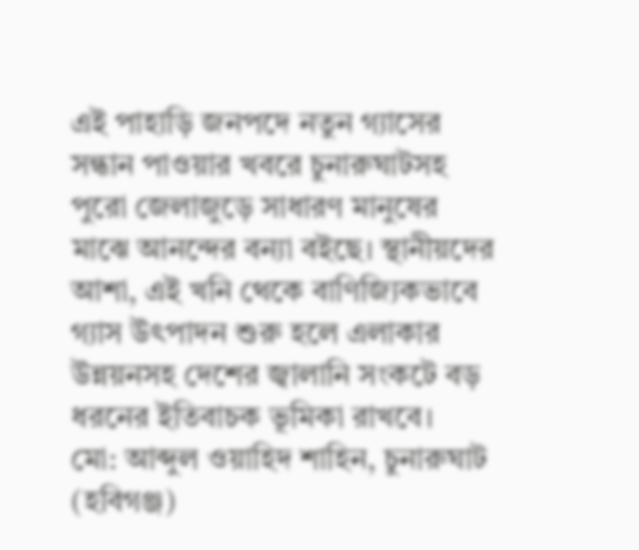এই পাহাড়ি জনপদে নতুন গ্যাসের সন্ধান পাওয়ার খবরে চুনারুঘাটসহ পুরো জেলাজুড়ে সাধারণ মানুষের মাঝে আনন্দের বন্যা বইছে। স্থানীয়দের আশা, এই খনি থেকে বাণিজ্যিকভাবে গ্যাস উৎপাদন শুরু হলে এলাকার উন্নয়নসহ দেশের জ্বালানি সংকটে বড় ধরনের ইতিবাচক ভূমিকা রাখবে।
মো: আব্দুল ওয়াহিদ শাহিন, চুনারুঘাট (হবিগঞ্জ)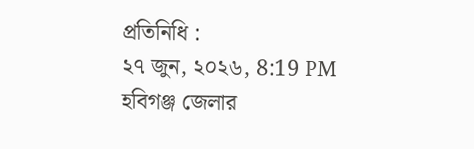প্রতিনিধি :
২৭ জুন, ২০২৬, 8:19 PM
হবিগঞ্জ জেলার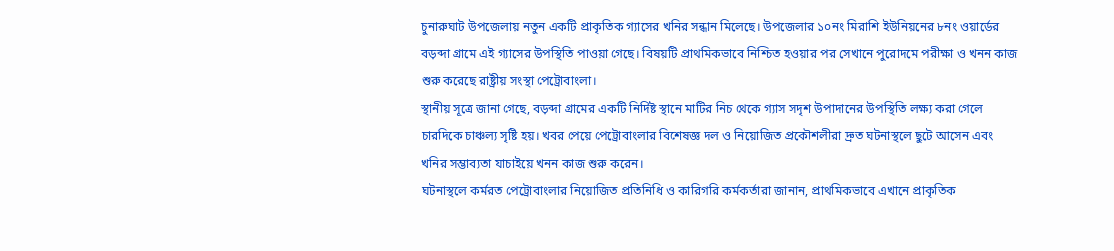চুনারুঘাট উপজেলায় নতুন একটি প্রাকৃতিক গ্যাসের খনির সন্ধান মিলেছে। উপজেলার ১০নং মিরাশি ইউনিয়নের ৮নং ওয়ার্ডের বড়ব্দা গ্রামে এই গ্যাসের উপস্থিতি পাওয়া গেছে। বিষয়টি প্রাথমিকভাবে নিশ্চিত হওয়ার পর সেখানে পুরোদমে পরীক্ষা ও খনন কাজ শুরু করেছে রাষ্ট্রীয় সংস্থা পেট্রোবাংলা।
স্থানীয় সূত্রে জানা গেছে, বড়ব্দা গ্রামের একটি নির্দিষ্ট স্থানে মাটির নিচ থেকে গ্যাস সদৃশ উপাদানের উপস্থিতি লক্ষ্য করা গেলে চারদিকে চাঞ্চল্য সৃষ্টি হয়। খবর পেয়ে পেট্রোবাংলার বিশেষজ্ঞ দল ও নিয়োজিত প্রকৌশলীরা দ্রুত ঘটনাস্থলে ছুটে আসেন এবং খনির সম্ভাব্যতা যাচাইয়ে খনন কাজ শুরু করেন।
ঘটনাস্থলে কর্মরত পেট্রোবাংলার নিয়োজিত প্রতিনিধি ও কারিগরি কর্মকর্তারা জানান, প্রাথমিকভাবে এখানে প্রাকৃতিক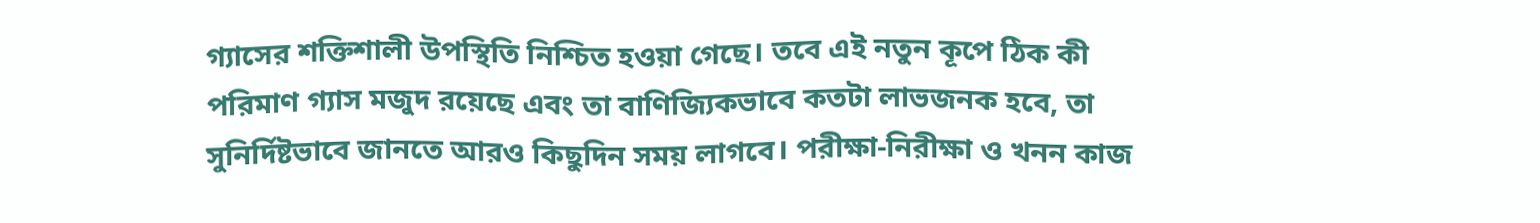গ্যাসের শক্তিশালী উপস্থিতি নিশ্চিত হওয়া গেছে। তবে এই নতুন কূপে ঠিক কী পরিমাণ গ্যাস মজুদ রয়েছে এবং তা বাণিজ্যিকভাবে কতটা লাভজনক হবে, তা সুনির্দিষ্টভাবে জানতে আরও কিছুদিন সময় লাগবে। পরীক্ষা-নিরীক্ষা ও খনন কাজ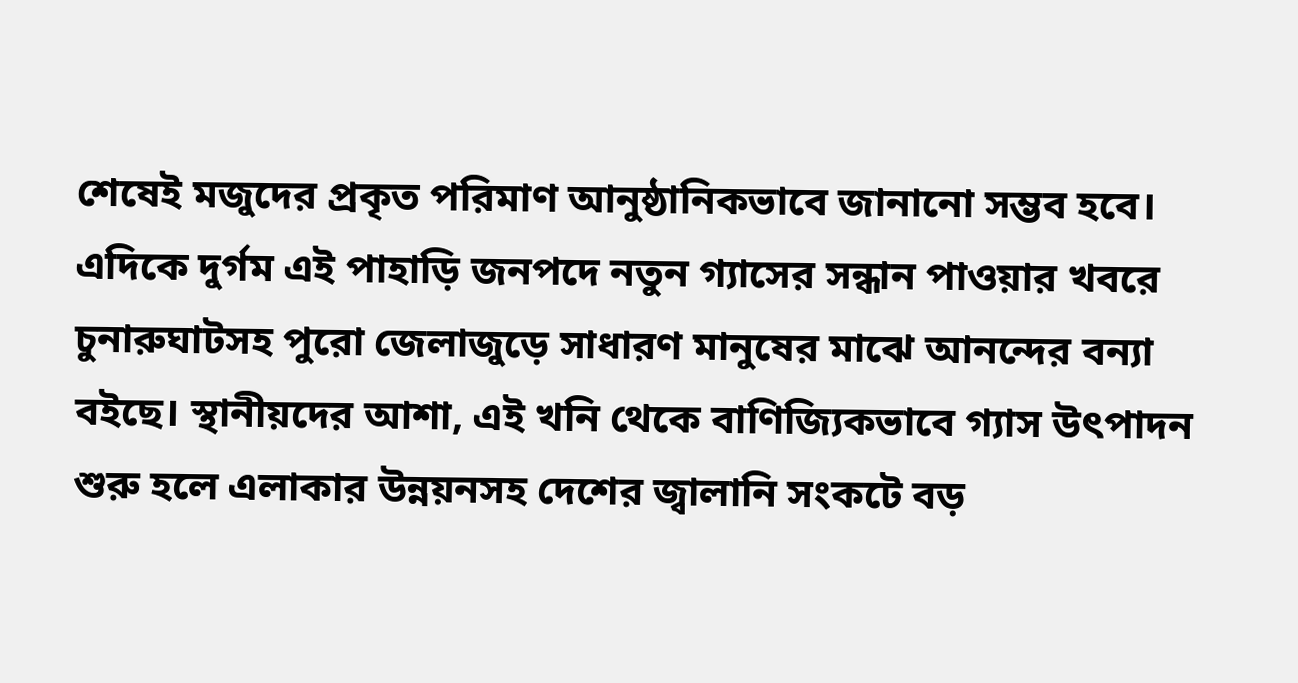শেষেই মজুদের প্রকৃত পরিমাণ আনুষ্ঠানিকভাবে জানানো সম্ভব হবে।
এদিকে দুর্গম এই পাহাড়ি জনপদে নতুন গ্যাসের সন্ধান পাওয়ার খবরে চুনারুঘাটসহ পুরো জেলাজুড়ে সাধারণ মানুষের মাঝে আনন্দের বন্যা বইছে। স্থানীয়দের আশা, এই খনি থেকে বাণিজ্যিকভাবে গ্যাস উৎপাদন শুরু হলে এলাকার উন্নয়নসহ দেশের জ্বালানি সংকটে বড়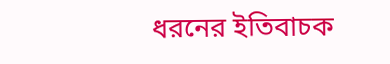ধরনের ইতিবাচক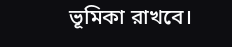ভূমিকা রাখবে।